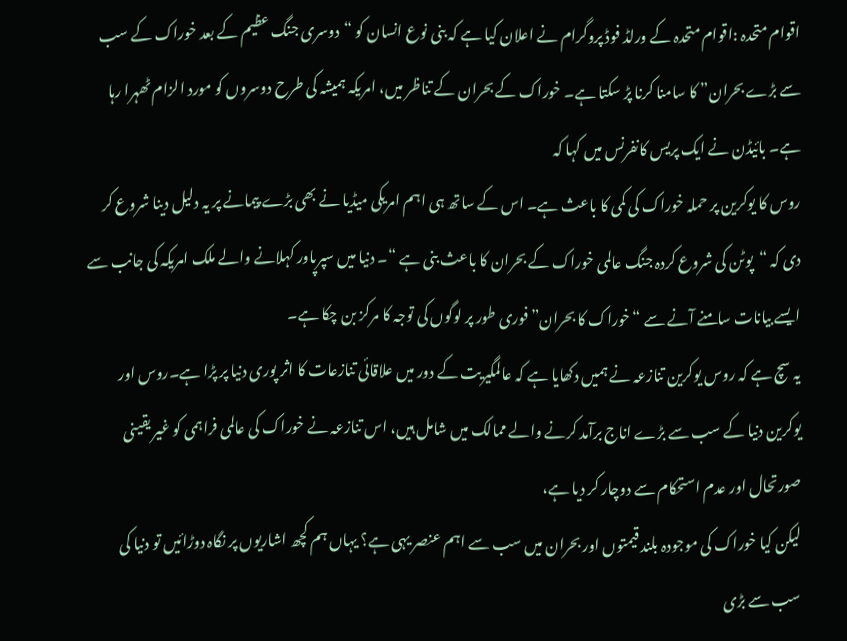اقوام متحدہ :اقوام متحدہ کے ورلڈ فوڈ پروگرام نے اعلان کیا ہے کہ بنی نوع انسان کو “دوسری جنگ عظیم کے بعد خوراک کے سب سے بڑے بحران” کا سامنا کرنا پڑ سکتا ہے۔ خوراک کے بحران کے تناظر میں، امریکہ ہمیشہ کی طرح دوسروں کو مورد الزام ٹھہرا رہا ہے۔ بائیڈن نے ایک پریس کانفرنس میں کہا کہ
روس کا یوکرین پر حملہ خوراک کی کمی کا باعث ہے۔ اس کے ساتھ ہی اہم امریکی میڈیا نے بھی بڑے پیمانے پر یہ دلیل دینا شروع کر دی کہ “پوٹن کی شروع کردہ جنگ عالمی خوراک کے بحران کا باعث بنی ہے “۔ دنیا میں سپرپاور کہلانے والے ملک امریکہ کی جانب سے ایسے بیانات سامنے آنے سے “خوراک کا بحران” فوری طور پر لوگوں کی توجہ کا مرکز بن چکا ہے۔
یہ سچ ہے کہ روس یوکرین تنازعہ نے ہمیں دکھایا ہے کہ عالمگیریت کے دور میں علاقائی تنازعات کا اثر پوری دنیا پر پڑا ہے۔روس اور یوکرین دنیا کے سب سے بڑے اناج برآمد کرنے والے ممالک میں شامل ہیں، اس تنازعہ نے خوراک کی عالمی فراہمی کو غیر یقینی صورتحال اور عدم استحکام سے دوچار کر دیا ہے،
لیکن کیا خوراک کی موجودہ بلند قیمتوں اور بحران میں سب سے اہم عنصر یہی ہے؟ یہاں ہم کچھ اشاریوں پر نگاہ دوڑائیں تو دنیا کی سب سے بڑی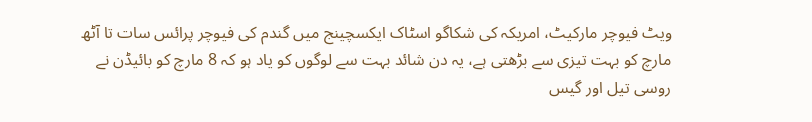ویٹ فیوچر مارکیٹ، امریکہ کی شکاگو اسٹاک ایکسچینج میں گندم کی فیوچر پرائس سات تا آٹھ مارچ کو بہت تیزی سے بڑھتی ہے، یہ دن شائد بہت سے لوگوں کو یاد ہو کہ 8 مارچ کو بائیڈن نے روسی تیل اور گیس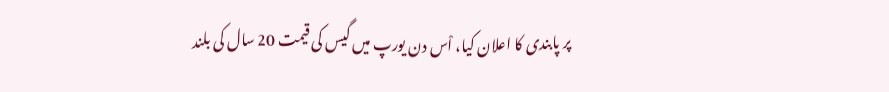پر پابندی کا اعلان کیا، اْس دن یورپ میں گیس کی قیمت 20 سال کی بلند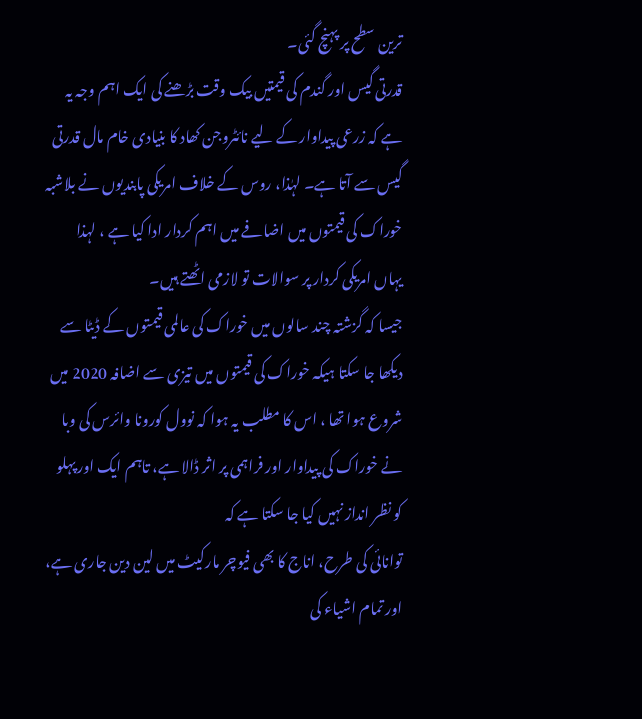ترین سطح پر پہنچ گئی۔
قدرتی گیس اور گندم کی قیمتیں بیک وقت بڑھنے کی ایک اہم وجہ یہ ہے کہ زرعی پیداوار کے لیے نائٹروجن کھاد کا بنیادی خام مال قدرتی گیس سے آتا ہے۔ لہٰذا، روس کے خلاف امریکی پابندیوں نے بلاشبہ خوراک کی قیمتوں میں اضافے میں اہم کردار ادا کیا ہے ، لہذا یہاں امریکی کردار پر سوالات تو لازمی اٹھتے ہیں۔
جیسا کہ گزشتہ چند سالوں میں خوراک کی عالمی قیمتوں کے ڈیٹا سے دیکھا جا سکتا ہیکہ خوراک کی قیمتوں میں تیزی سے اضافہ 2020 میں شروع ہوا تھا ، اس کا مطلب یہ ہوا کہ نوول کورونا وائرس کی وبا نے خوراک کی پیداوار اور فراہمی پر اثر ڈالا ہے، تاہم ایک اور پہلو کو نظر انداز نہیں کیا جا سکتا ہے کہ
توانائی کی طرح، اناج کا بھی فیوچر مارکیٹ میں لین دین جاری ہے، اور تمام اشیاء کی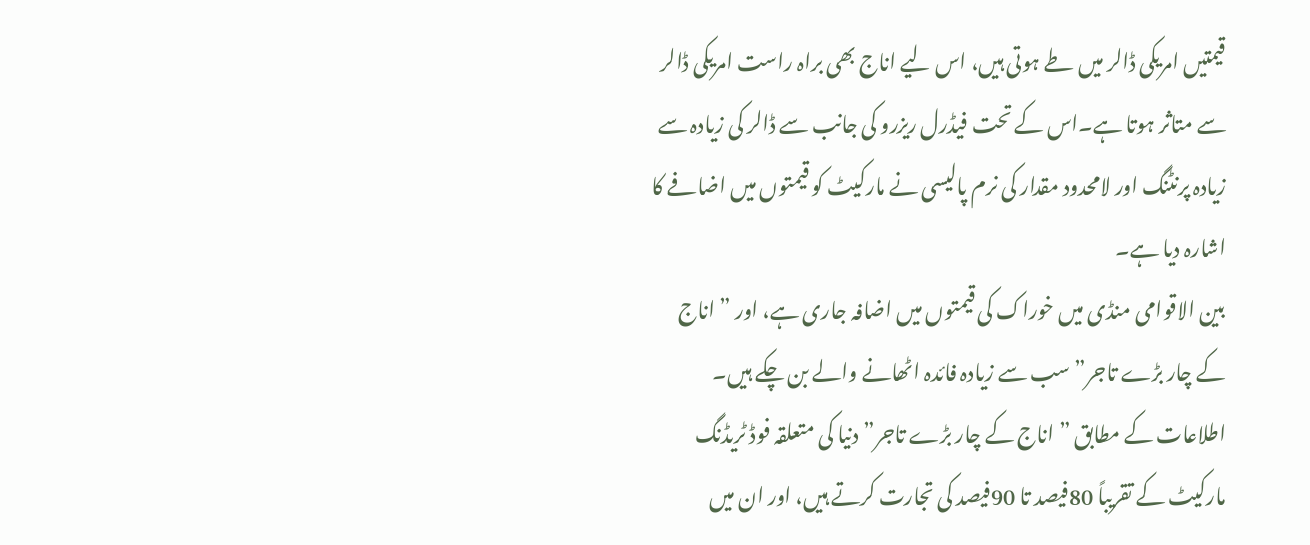قیمتیں امریکی ڈالر میں طے ہوتی ہیں، اس لیے اناج بھی براہ راست امریکی ڈالر سے متاثر ہوتا ہے۔اس کے تحت فیڈرل ریزرو کی جانب سے ڈالر کی زیادہ سے زیادہ پرنٹنگ اور لامحدود مقدار کی نرم پالیسی نے مارکیٹ کو قیمتوں میں اضافے کا اشارہ دیا ہے۔
بین الاقوامی منڈی میں خوراک کی قیمتوں میں اضافہ جاری ہے، اور ” اناج کے چار بڑے تاجر” سب سے زیادہ فائدہ اٹھانے والے بن چکے ہیں۔ اطلاعات کے مطابق ” اناج کے چار بڑے تاجر” دنیا کی متعلقہ فوڈ ٹریڈنگ مارکیٹ کے تقریباً 80فیصد تا 90فیصد کی تجارت کرتے ہیں، اور ان میں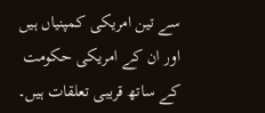سے تین امریکی کمپنیاں ہیں
اور ان کے امریکی حکومت کے ساتھ قریبی تعلقات ہیں۔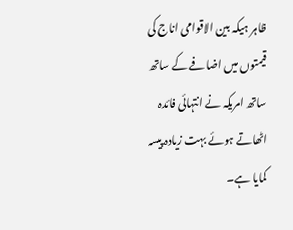ظاہر ہیکہ بین الاقوامی اناج کی قیمتوں میں اضافے کے ساتھ ساتھ امریکہ نے انتہائی فائدہ اٹھاتے ہوئے بہت زیادہ پیسہ کمایا ہے۔